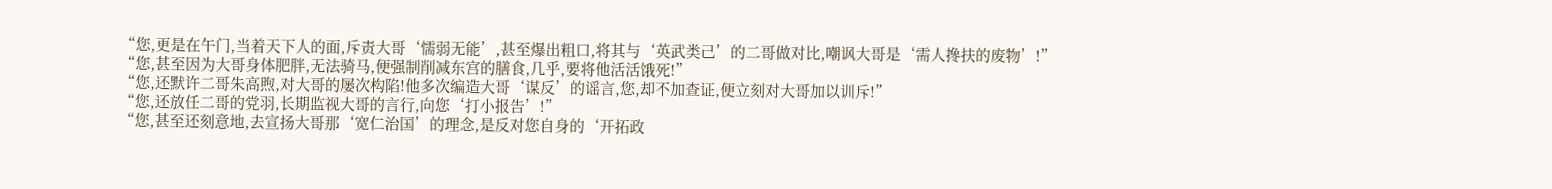“您,更是在午门,当着天下人的面,斥责大哥‘懦弱无能’,甚至爆出粗口,将其与‘英武类己’的二哥做对比,嘲讽大哥是‘需人搀扶的废物’!”
“您,甚至因为大哥身体肥胖,无法骑马,便强制削减东宫的膳食,几乎,要将他活活饿死!”
“您,还默许二哥朱高煦,对大哥的屡次构陷!他多次编造大哥‘谋反’的谣言,您,却不加查证,便立刻对大哥加以训斥!”
“您,还放任二哥的党羽,长期监视大哥的言行,向您‘打小报告’!”
“您,甚至还刻意地,去宣扬大哥那‘宽仁治国’的理念,是反对您自身的‘开拓政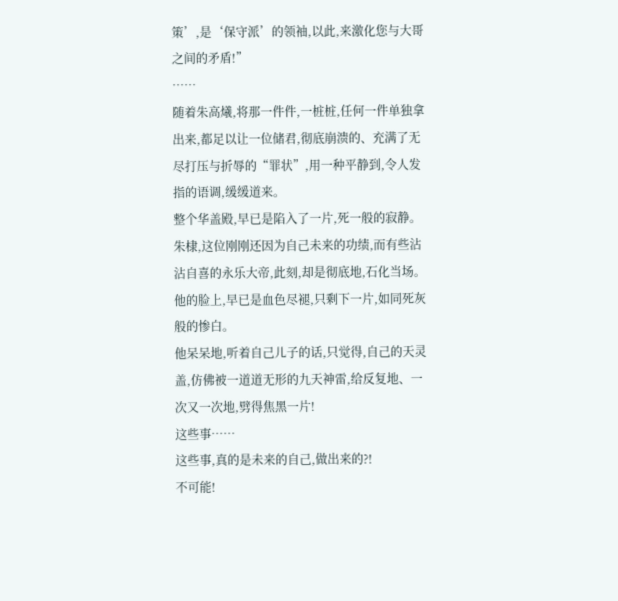策’,是‘保守派’的领袖,以此,来激化您与大哥之间的矛盾!”
……
随着朱高爔,将那一件件,一桩桩,任何一件单独拿出来,都足以让一位储君,彻底崩溃的、充满了无尽打压与折辱的“罪状”,用一种平静到,令人发指的语调,缓缓道来。
整个华盖殿,早已是陷入了一片,死一般的寂静。
朱棣,这位刚刚还因为自己未来的功绩,而有些沾沾自喜的永乐大帝,此刻,却是彻底地,石化当场。
他的脸上,早已是血色尽褪,只剩下一片,如同死灰般的惨白。
他呆呆地,听着自己儿子的话,只觉得,自己的天灵盖,仿佛被一道道无形的九天神雷,给反复地、一次又一次地,劈得焦黑一片!
这些事……
这些事,真的是未来的自己,做出来的?!
不可能!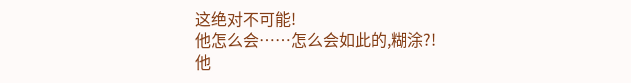这绝对不可能!
他怎么会……怎么会如此的,糊涂?!
他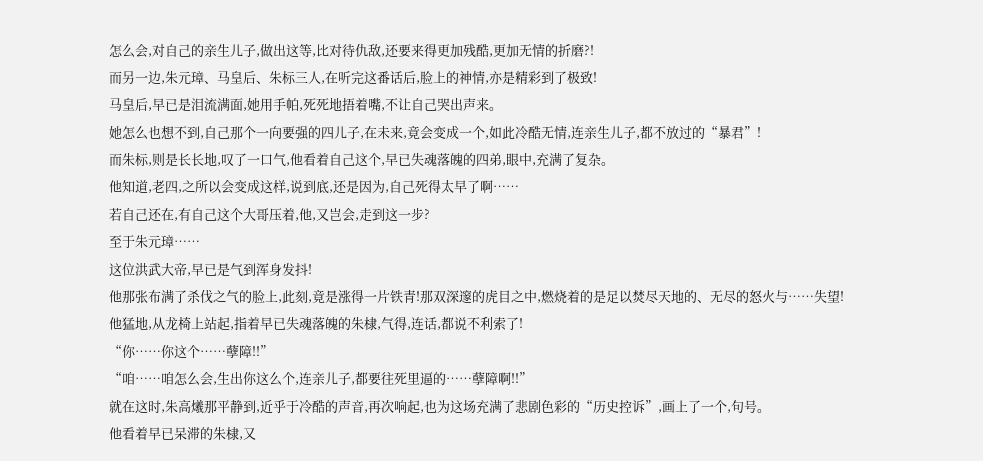怎么会,对自己的亲生儿子,做出这等,比对待仇敌,还要来得更加残酷,更加无情的折磨?!
而另一边,朱元璋、马皇后、朱标三人,在听完这番话后,脸上的神情,亦是精彩到了极致!
马皇后,早已是泪流满面,她用手帕,死死地捂着嘴,不让自己哭出声来。
她怎么也想不到,自己那个一向要强的四儿子,在未来,竟会变成一个,如此冷酷无情,连亲生儿子,都不放过的“暴君”!
而朱标,则是长长地,叹了一口气,他看着自己这个,早已失魂落魄的四弟,眼中,充满了复杂。
他知道,老四,之所以会变成这样,说到底,还是因为,自己死得太早了啊……
若自己还在,有自己这个大哥压着,他,又岂会,走到这一步?
至于朱元璋……
这位洪武大帝,早已是气到浑身发抖!
他那张布满了杀伐之气的脸上,此刻,竟是涨得一片铁青!那双深邃的虎目之中,燃烧着的是足以焚尽天地的、无尽的怒火与……失望!
他猛地,从龙椅上站起,指着早已失魂落魄的朱棣,气得,连话,都说不利索了!
“你……你这个……孽障!!”
“咱……咱怎么会,生出你这么个,连亲儿子,都要往死里逼的……孽障啊!!”
就在这时,朱高爔那平静到,近乎于冷酷的声音,再次响起,也为这场充满了悲剧色彩的“历史控诉”,画上了一个,句号。
他看着早已呆滞的朱棣,又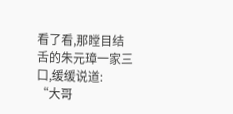看了看,那瞠目结舌的朱元璋一家三口,缓缓说道:
“大哥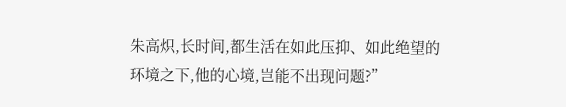朱高炽,长时间,都生活在如此压抑、如此绝望的环境之下,他的心境,岂能不出现问题?”